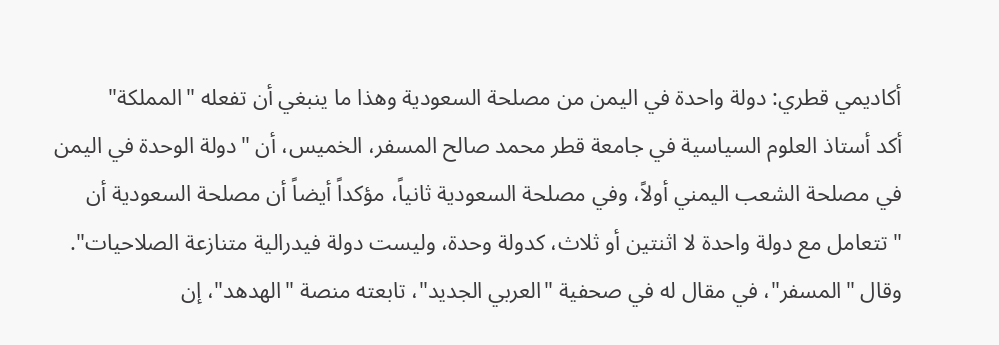أكاديمي قطري: دولة واحدة في اليمن من مصلحة السعودية وهذا ما ينبغي أن تفعله "المملكة"
أكد أستاذ العلوم السياسية في جامعة قطر محمد صالح المسفر، الخميس، أن "دولة الوحدة في اليمن في مصلحة الشعب اليمني أولاً، وفي مصلحة السعودية ثانياً، مؤكداً أيضاً أن مصلحة السعودية أن "تتعامل مع دولة واحدة لا اثنتين أو ثلاث، كدولة وحدة، وليست دولة فيدرالية متنازعة الصلاحيات".
وقال "المسفر"، في مقال له في صحفية "العربي الجديد"، تابعته منصة "الهدهد"، إن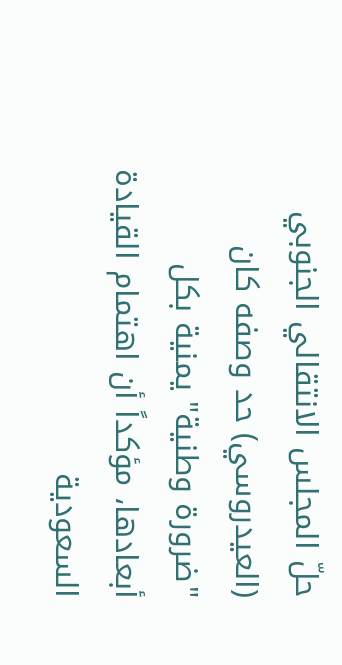حلّ المجلس الانتقالي الجنوبي (العيدروسي) حد وصفه كان "ضرورة وطنية" يمنية بكل أبعادها، مؤكداً أن اهتمام القيادة السعودية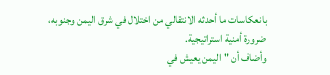بانعكاسات ما أحدثه الانتقالي من اختلال في شرق اليمن وجنوبه، ضرورة أمنية استراتيجية.
وأضاف أن "اليمن يعيش في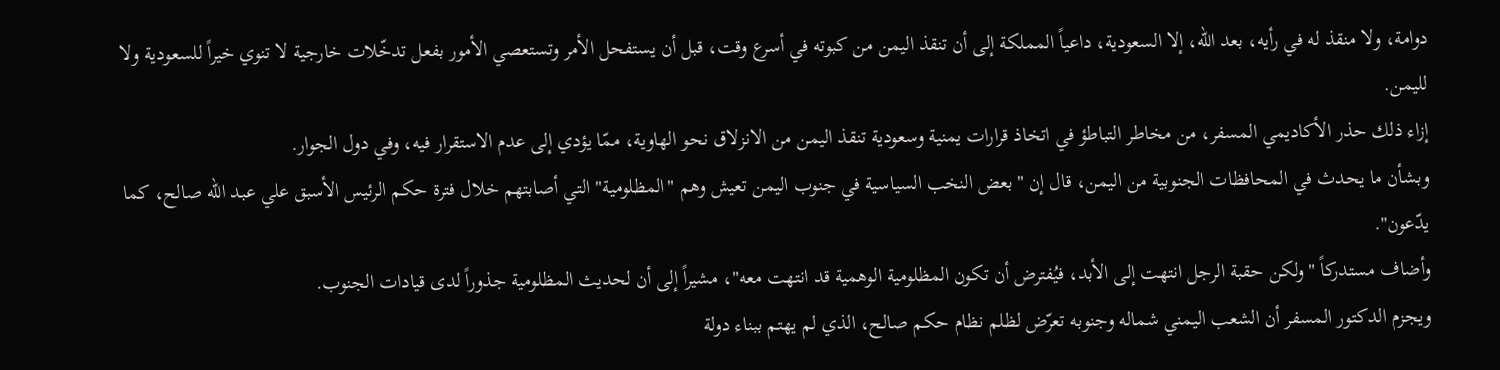دوامة، ولا منقذ له في رأيه، بعد الله، إلا السعودية، داعياً المملكة إلى أن تنقذ اليمن من كبوته في أسرع وقت، قبل أن يستفحل الأمر وتستعصي الأمور بفعل تدخّلات خارجية لا تنوي خيراً للسعودية ولا لليمن.
إزاء ذلك حذر الأكاديمي المسفر، من مخاطر التباطؤ في اتخاذ قرارات يمنية وسعودية تنقذ اليمن من الانزلاق نحو الهاوية، ممّا يؤدي إلى عدم الاستقرار فيه، وفي دول الجوار.
وبشأن ما يحدث في المحافظات الجنوبية من اليمن، قال إن "بعض النخب السياسية في جنوب اليمن تعيش وهم "المظلومية" التي أصابتهم خلال فترة حكم الرئيس الأسبق علي عبد الله صالح، كما يدّعون".
وأضاف مستدركاً "ولكن حقبة الرجل انتهت إلى الأبد، فيُفترض أن تكون المظلومية الوهمية قد انتهت معه"، مشيراً إلى أن لحديث المظلومية جذوراً لدى قيادات الجنوب.
ويجزم الدكتور المسفر أن الشعب اليمني شماله وجنوبه تعرّض لظلم نظام حكم صالح، الذي لم يهتم ببناء دولة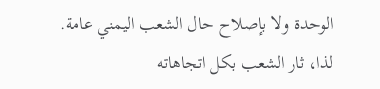الوحدة ولا بإصلاح حال الشعب اليمني عامة. لذا، ثار الشعب بكل اتجاهاته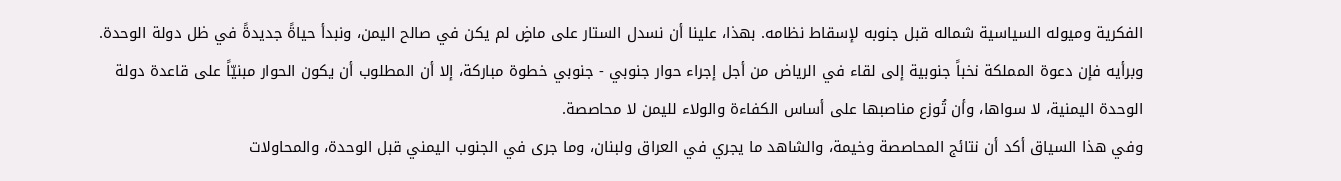الفكرية وميوله السياسية شماله قبل جنوبه لإسقاط نظامه. بهذا، علينا أن نسدل الستار على ماضٍ لم يكن في صالح اليمن، ونبدأ حياةً جديدةً في ظل دولة الوحدة.
وبرأيه فإن دعوة المملكة نخباً جنوبية إلى لقاء في الرياض من أجل إجراء حوار جنوبي - جنوبي خطوة مباركة، إلا أن المطلوب أن يكون الحوار مبنيّاً على قاعدة دولة الوحدة اليمنية، لا سواها، وأن تُوزع مناصبها على أساس الكفاءة والولاء لليمن لا محاصصة.
وفي هذا السياق أكد أن نتائج المحاصصة وخيمة، والشاهد ما يجري في العراق ولبنان، وما جرى في الجنوب اليمني قبل الوحدة، والمحاولات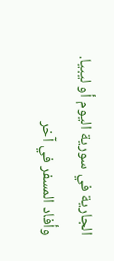الجارية في سورية اليوم أو ليبيا.
وأفاد المسفر في آخر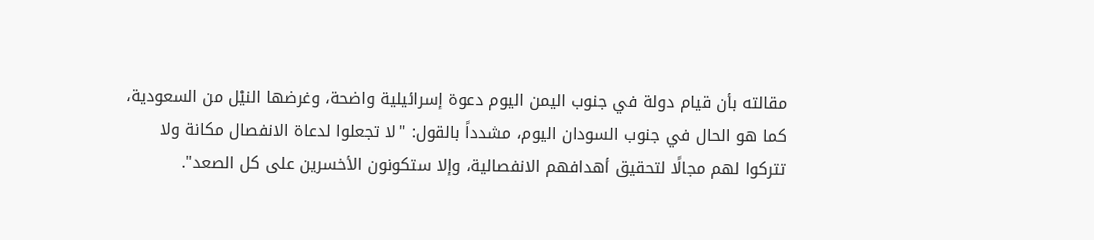مقالته بأن قيام دولة في جنوب اليمن اليوم دعوة إسرائيلية واضحة، وغرضها النيْل من السعودية، كما هو الحال في جنوب السودان اليوم، مشدداً بالقول: "لا تجعلوا لدعاة الانفصال مكانة ولا تتركوا لهم مجالًا لتحقيق أهدافهم الانفصالية، وإلا ستكونون الأخسرين على كل الصعد".